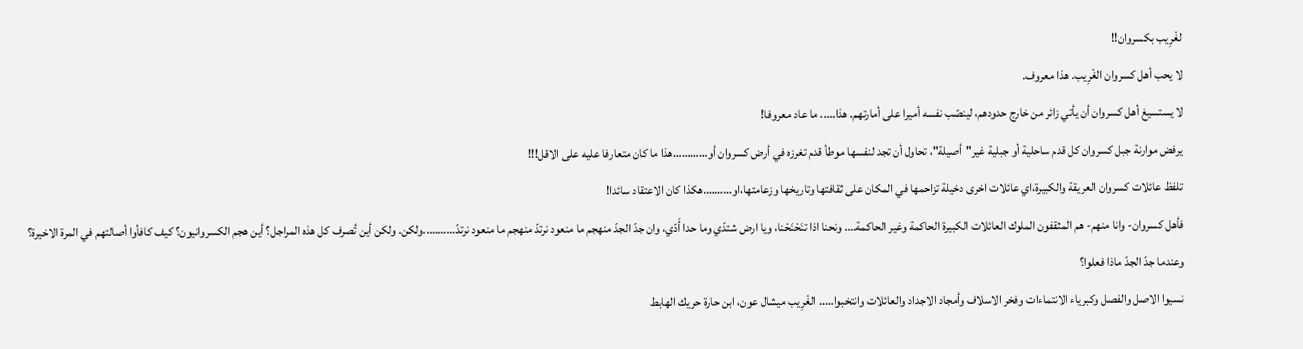لغْرِيب بكسروان!!
لا يحب أهل كسروان الغْرِيب. هذا معروف.
لا يستسيغ أهل كسروان أن يأتي زائر من خارج حدودهم، لينصّب نفسه أميرا على أمارتهم. هذا….. ما عاد معروفا!
يرفض موارنة جبل كسروان كل قدم ساحلية أو جبلية غير"أصيلة"، تحاول أن تجد لنفسها موطأ قدم تغرزه في أرض كسروان أو…………هذا ما كان متعارفا عليه على الاقل!!!
تلفظ عائلات كسروان العريقة والكبيرة،اي عائلات اخرى دخيلة تزاحمها في المكان على ثقافتها وتاريخها وزعامتها،او……….هكذا كان الاعتقاد سائدا!
فأهل كسروان- وانا منهم- هم المثقفون الملوك العائلات الكبيرة الحاكمة وغير الحاكمة…. ونحنا اذا تنَحْنَحْنا، ويا ارض شتدّي وما حدا أَدّي، وان جدّ الجدّ منهجم ما منعود نرتدّ منهجم ما منعود نرتدّ………..ولكن. ولكن أين تُصرف كل هذه المراجل؟ أين هجم الكسروانيون؟ كيف كافأوا أصالتهم في المرة الاخيرة؟ وعندما جدّ الجدّ ماذا فعلوا؟
نسيوا الاصل والفصل وكبرياء الانتماءات وفخر الاسلاف وأمجاد الاجداد والعائلات وانتخبوا….. الغْرِيب ميشال عون، ابن حارة حريك الهابط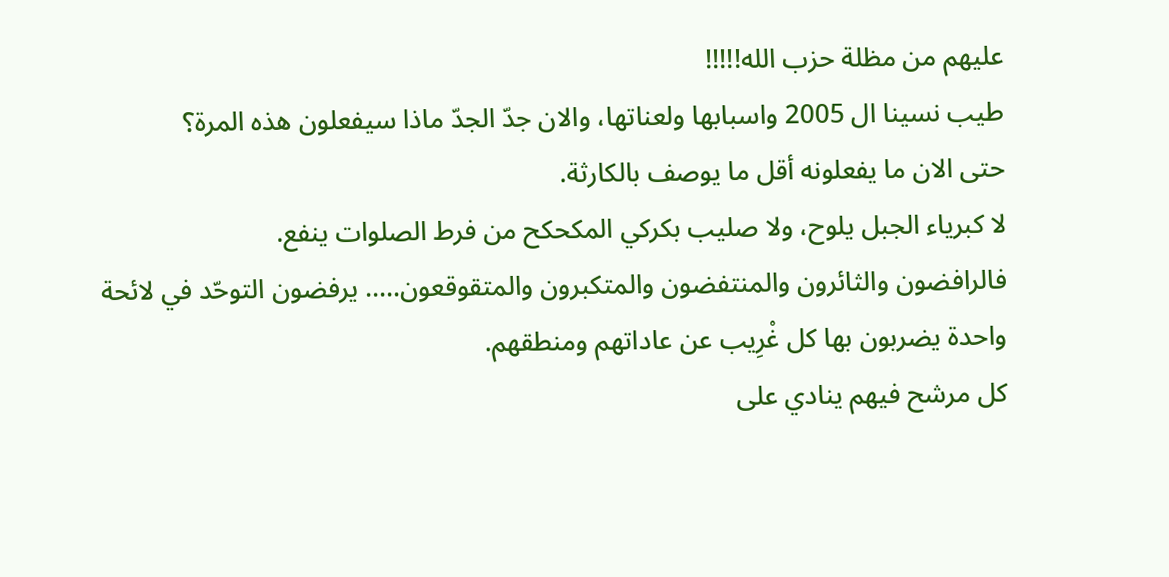عليهم من مظلة حزب الله!!!!!
طيب نسينا ال 2005 واسبابها ولعناتها، والان جدّ الجدّ ماذا سيفعلون هذه المرة؟
حتى الان ما يفعلونه أقل ما يوصف بالكارثة.
لا كبرياء الجبل يلوح، ولا صليب بكركي المكحكح من فرط الصلوات ينفع.
فالرافضون والثائرون والمنتفضون والمتكبرون والمتقوقعون….. يرفضون التوحّد في لائحة واحدة يضربون بها كل غْرِيب عن عاداتهم ومنطقهم.
كل مرشح فيهم ينادي على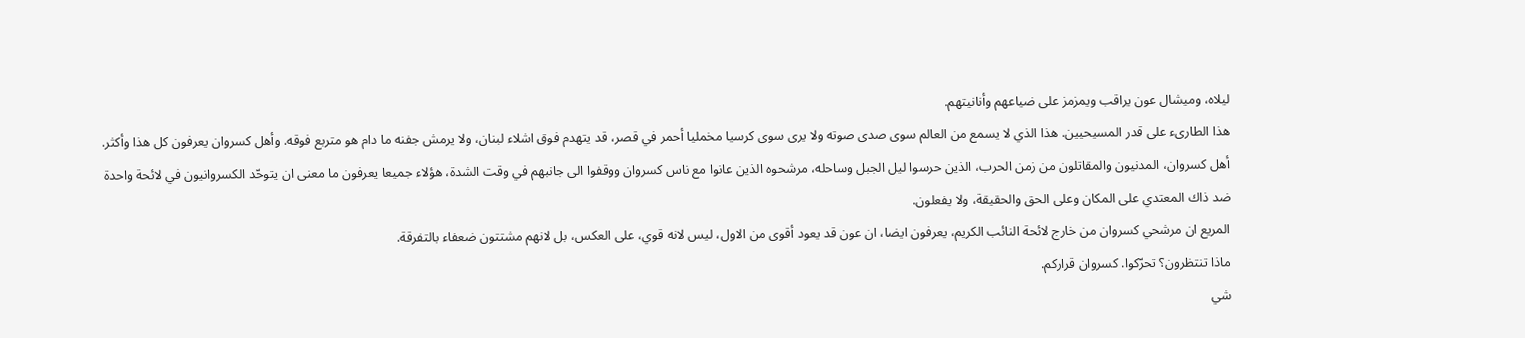ليلاه، وميشال عون يراقب ويمزمز على ضياعهم وأنانيتهم.
هذا الطارىء على قدر المسيحيين. هذا الذي لا يسمع من العالم سوى صدى صوته ولا يرى سوى كرسيا مخمليا أحمر في قصر، قد يتهدم فوق اشلاء لبنان، ولا يرمش جفنه ما دام هو متربع فوقه. وأهل كسروان يعرفون كل هذا وأكثر.
أهل كسروان، المدنيون والمقاتلون من زمن الحرب، الذين حرسوا ليل الجبل وساحله، مرشحوه الذين عانوا مع ناس كسروان ووقفوا الى جانبهم في وقت الشدة، هؤلاء جميعا يعرفون ما معنى ان يتوحّد الكسروانيون في لائحة واحدة ضد ذاك المعتدي على المكان وعلى الحق والحقيقة، ولا يفعلون.
المريع ان مرشحي كسروان من خارج لائحة النائب الكريم، يعرفون ايضا، ان عون قد يعود أقوى من الاول، ليس لانه قوي، على العكس، بل لانهم مشتتون ضعفاء بالتفرقة.
ماذا تنتظرون؟ تحرّكوا. كسروان قراركم.
شي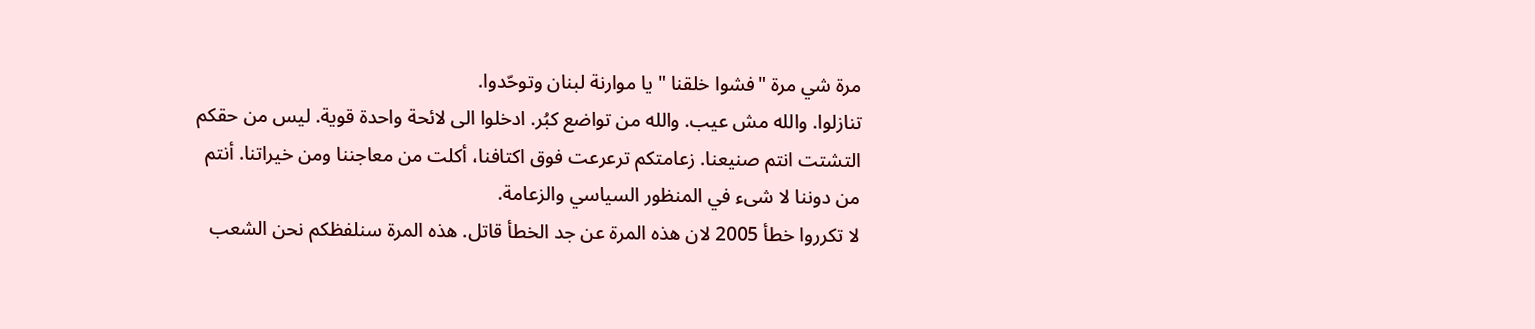مرة شي مرة "فشوا خلقنا " يا موارنة لبنان وتوحّدوا.
تنازلوا. والله مش عيب. والله من تواضع كبُر. ادخلوا الى لائحة واحدة قوية. ليس من حقكم التشتت انتم صنيعنا. زعامتكم ترعرعت فوق اكتافنا، أكلت من معاجننا ومن خيراتنا. أنتم من دوننا لا شىء في المنظور السياسي والزعامة.
لا تكرروا خطأ 2005 لان هذه المرة عن جد الخطأ قاتل. هذه المرة سنلفظكم نحن الشعب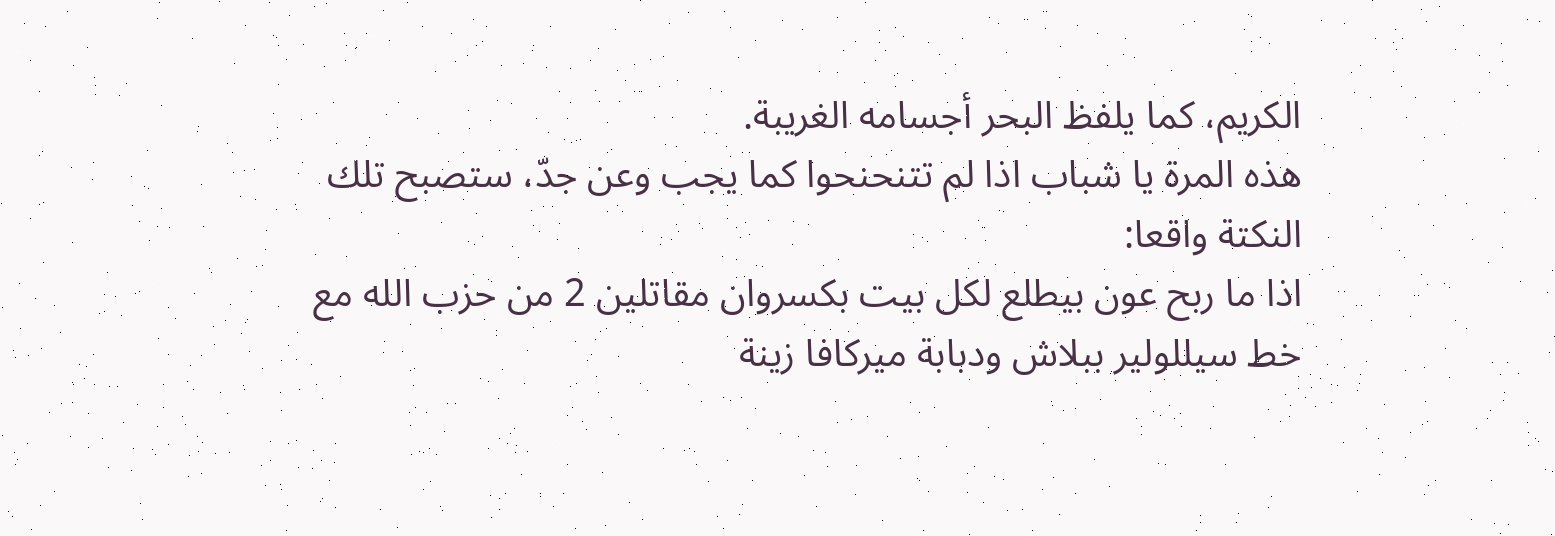الكريم، كما يلفظ البحر أجسامه الغريبة.
هذه المرة يا شباب اذا لم تتنحنحوا كما يجب وعن جدّ، ستصبح تلك النكتة واقعا:
اذا ما ربح عون بيطلع لكل بيت بكسروان مقاتلين 2 من حزب الله مع خط سيللولير ببلاش ودبابة ميركافا زينة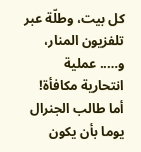كل بيت، وطلّة عبر تلفزيون المنار، و….. عملية انتحارية مكافأة!
أما طالب الجنرال يوما بأن يكون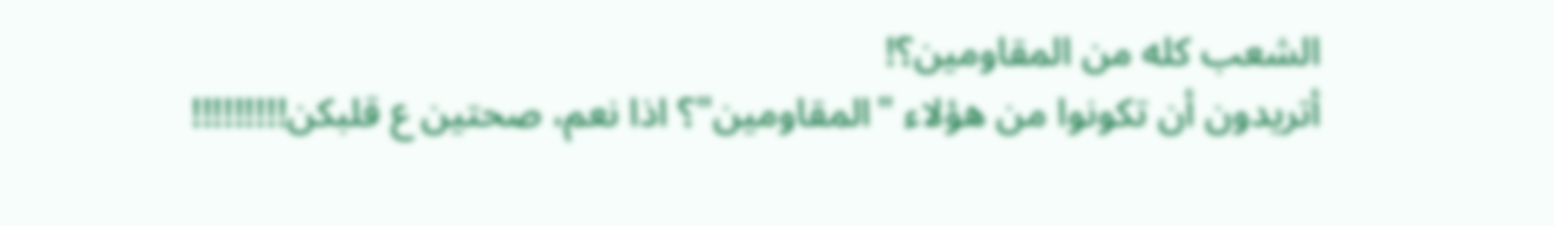الشعب كله من المقاومين؟!
أتريدون أن تكونوا من هؤلاء "المقاومين"؟ اذا نعم، صحتين ع قلبكن!!!!!!!!!